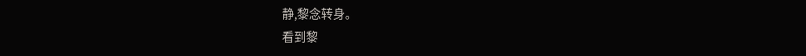静,黎念转身。
看到黎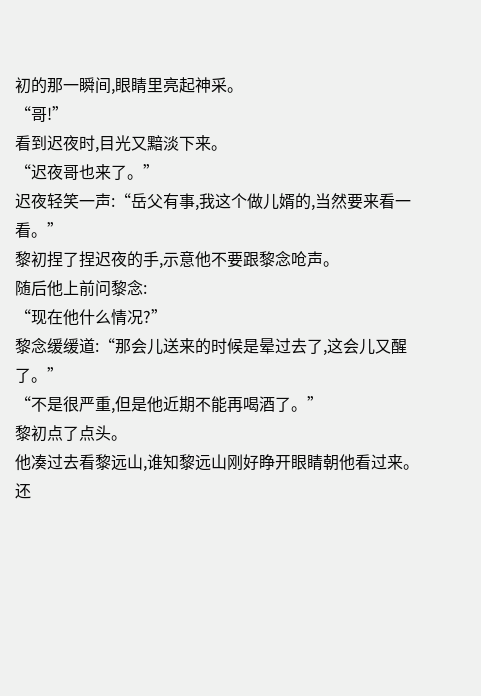初的那一瞬间,眼睛里亮起神采。
“哥!”
看到迟夜时,目光又黯淡下来。
“迟夜哥也来了。”
迟夜轻笑一声:“岳父有事,我这个做儿婿的,当然要来看一看。”
黎初捏了捏迟夜的手,示意他不要跟黎念呛声。
随后他上前问黎念:
“现在他什么情况?”
黎念缓缓道:“那会儿送来的时候是晕过去了,这会儿又醒了。”
“不是很严重,但是他近期不能再喝酒了。”
黎初点了点头。
他凑过去看黎远山,谁知黎远山刚好睁开眼睛朝他看过来。
还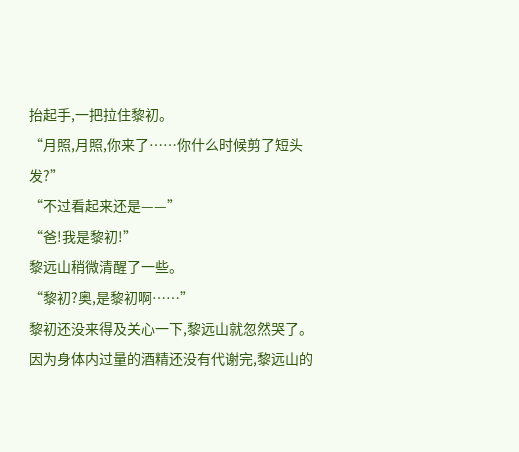抬起手,一把拉住黎初。
“月照,月照,你来了……你什么时候剪了短头发?”
“不过看起来还是——”
“爸!我是黎初!”
黎远山稍微清醒了一些。
“黎初?奥,是黎初啊……”
黎初还没来得及关心一下,黎远山就忽然哭了。
因为身体内过量的酒精还没有代谢完,黎远山的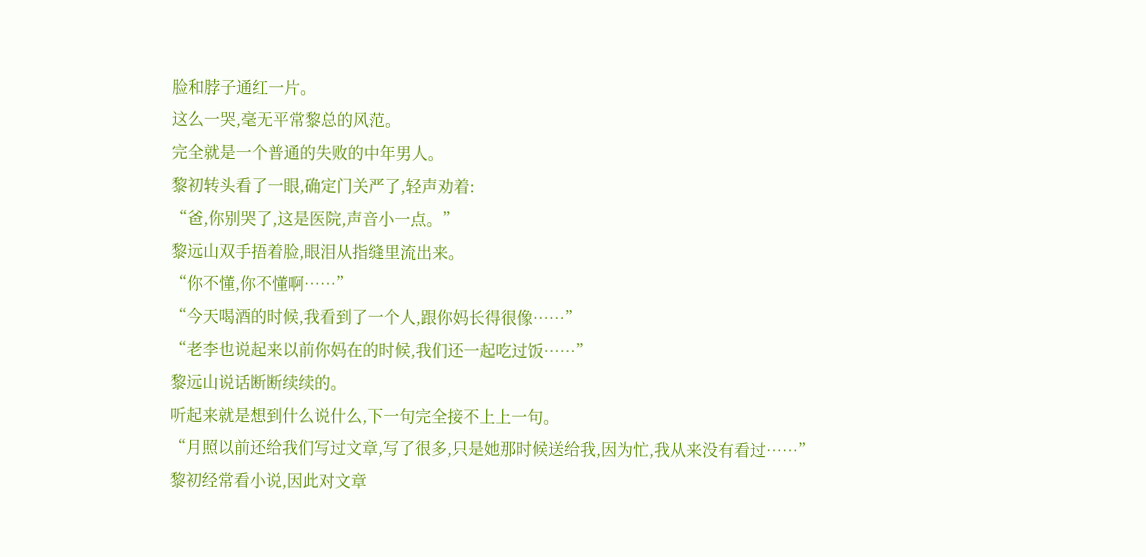脸和脖子通红一片。
这么一哭,毫无平常黎总的风范。
完全就是一个普通的失败的中年男人。
黎初转头看了一眼,确定门关严了,轻声劝着:
“爸,你别哭了,这是医院,声音小一点。”
黎远山双手捂着脸,眼泪从指缝里流出来。
“你不懂,你不懂啊……”
“今天喝酒的时候,我看到了一个人,跟你妈长得很像……”
“老李也说起来以前你妈在的时候,我们还一起吃过饭……”
黎远山说话断断续续的。
听起来就是想到什么说什么,下一句完全接不上上一句。
“月照以前还给我们写过文章,写了很多,只是她那时候送给我,因为忙,我从来没有看过……”
黎初经常看小说,因此对文章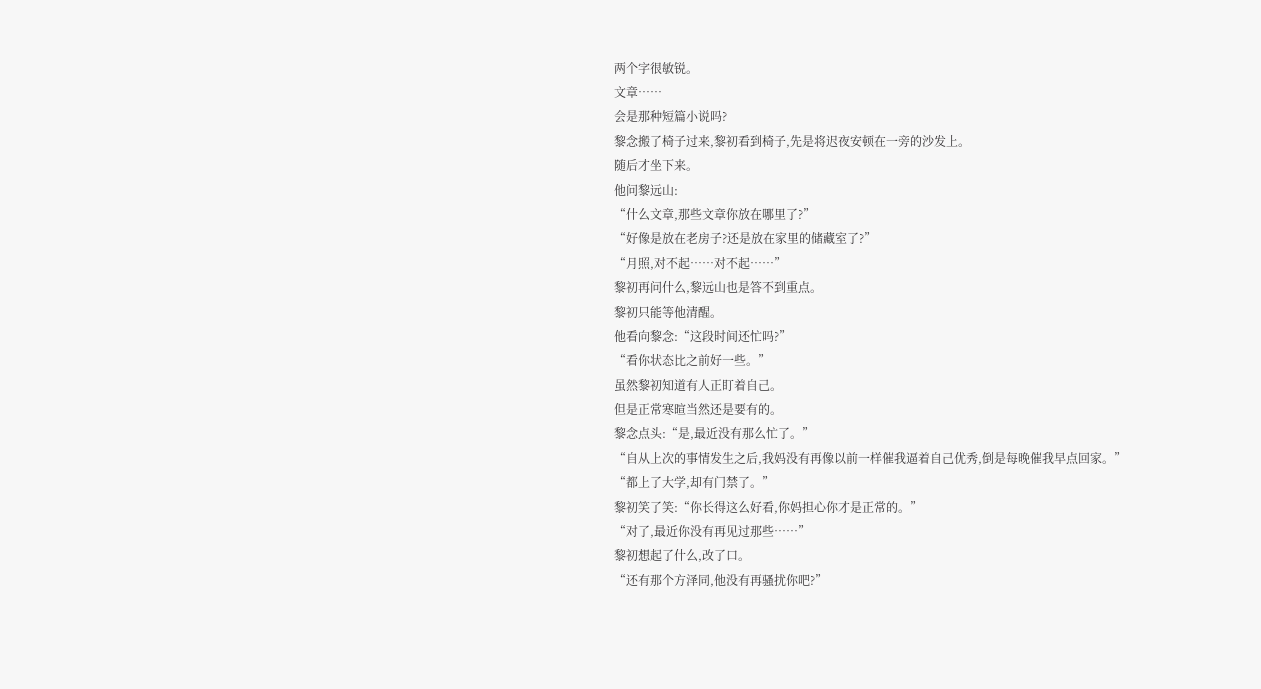两个字很敏锐。
文章……
会是那种短篇小说吗?
黎念搬了椅子过来,黎初看到椅子,先是将迟夜安顿在一旁的沙发上。
随后才坐下来。
他问黎远山:
“什么文章,那些文章你放在哪里了?”
“好像是放在老房子?还是放在家里的储藏室了?”
“月照,对不起……对不起……”
黎初再问什么,黎远山也是答不到重点。
黎初只能等他清醒。
他看向黎念:“这段时间还忙吗?”
“看你状态比之前好一些。”
虽然黎初知道有人正盯着自己。
但是正常寒暄当然还是要有的。
黎念点头:“是,最近没有那么忙了。”
“自从上次的事情发生之后,我妈没有再像以前一样催我逼着自己优秀,倒是每晚催我早点回家。”
“都上了大学,却有门禁了。”
黎初笑了笑:“你长得这么好看,你妈担心你才是正常的。”
“对了,最近你没有再见过那些……”
黎初想起了什么,改了口。
“还有那个方泽同,他没有再骚扰你吧?”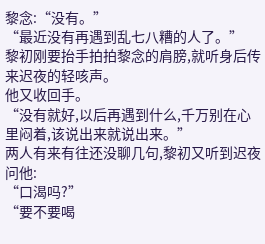黎念:“没有。”
“最近没有再遇到乱七八糟的人了。”
黎初刚要抬手拍拍黎念的肩膀,就听身后传来迟夜的轻咳声。
他又收回手。
“没有就好,以后再遇到什么,千万别在心里闷着,该说出来就说出来。”
两人有来有往还没聊几句,黎初又听到迟夜问他:
“口渴吗?”
“要不要喝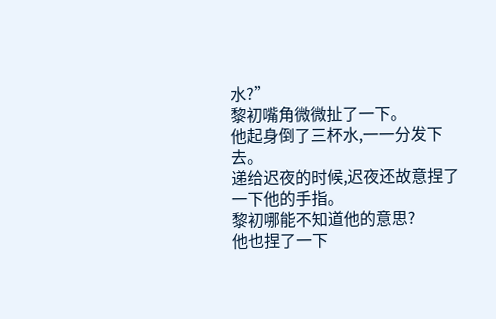水?”
黎初嘴角微微扯了一下。
他起身倒了三杯水,一一分发下去。
递给迟夜的时候,迟夜还故意捏了一下他的手指。
黎初哪能不知道他的意思?
他也捏了一下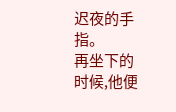迟夜的手指。
再坐下的时候,他便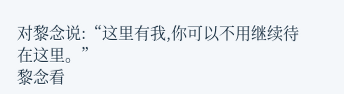对黎念说:“这里有我,你可以不用继续待在这里。”
黎念看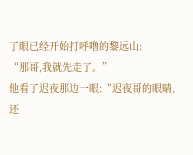了眼已经开始打呼噜的黎远山:
“那哥,我就先走了。”
他看了迟夜那边一眼:“迟夜哥的眼睛,还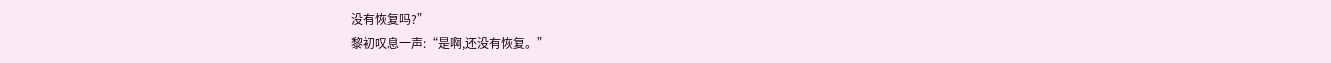没有恢复吗?”
黎初叹息一声:“是啊,还没有恢复。”